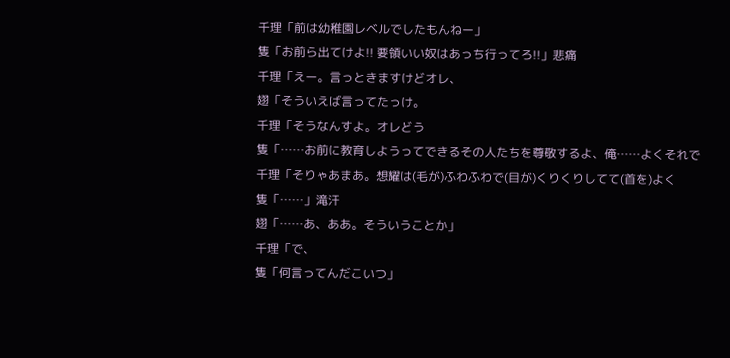千理「前は幼稚園レベルでしたもんねー」
隻「お前ら出てけよ!! 要領いい奴はあっち行ってろ!!」悲痛
千理「えー。言っときますけどオレ、
翅「そういえば言ってたっけ。
千理「そうなんすよ。オレどう
隻「……お前に教育しようってできるその人たちを尊敬するよ、俺……よくそれで
千理「そりゃあまあ。想耀は(毛が)ふわふわで(目が)くりくりしてて(首を)よく
隻「……」滝汗
翅「……あ、ああ。そういうことか」
千理「で、
隻「何言ってんだこいつ」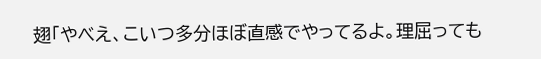翅「やべえ、こいつ多分ほぼ直感でやってるよ。理屈っても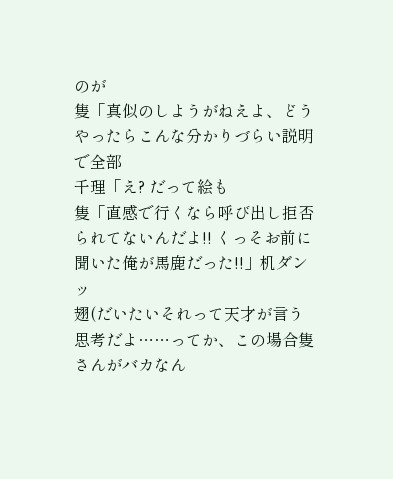のが
隻「真似のしようがねえよ、どうやったらこんな分かりづらい説明で全部
千理「え? だって絵も
隻「直感で行くなら呼び出し拒否られてないんだよ!! くっそお前に聞いた俺が馬鹿だった!!」机ダンッ
翅(だいたいそれって天才が言う思考だよ……ってか、この場合隻さんがバカなん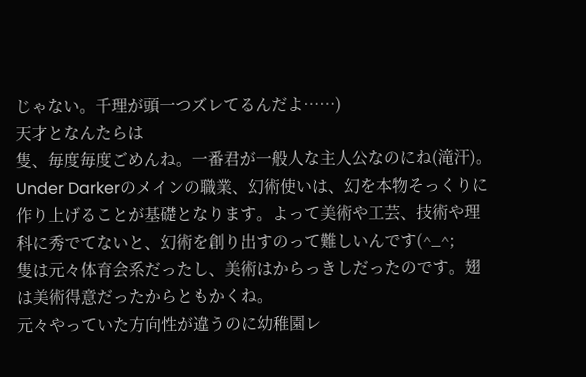じゃない。千理が頭一つズレてるんだよ……)
天才となんたらは
隻、毎度毎度ごめんね。一番君が一般人な主人公なのにね(滝汗)。
Under Darkerのメインの職業、幻術使いは、幻を本物そっくりに作り上げることが基礎となります。よって美術や工芸、技術や理科に秀でてないと、幻術を創り出すのって難しいんです(^_^;
隻は元々体育会系だったし、美術はからっきしだったのです。翅は美術得意だったからともかくね。
元々やっていた方向性が違うのに幼稚園レ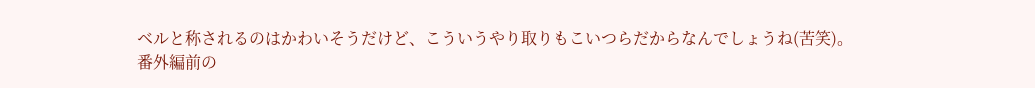ベルと称されるのはかわいそうだけど、こういうやり取りもこいつらだからなんでしょうね(苦笑)。
番外編前の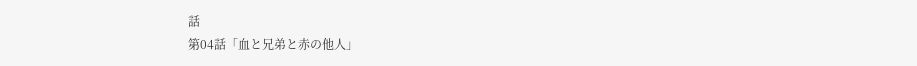話
第04話「血と兄弟と赤の他人」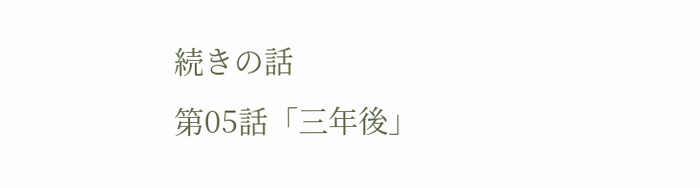続きの話
第05話「三年後」